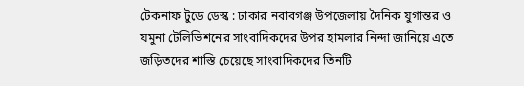টেকনাফ টুডে ডেস্ক : ঢাকার নবাবগঞ্জ উপজেলায় দৈনিক যুগান্তর ও যমুনা টেলিভিশনের সাংবাদিকদের উপর হামলার নিন্দা জানিয়ে এতে জড়িতদের শাস্তি চেয়েছে সাংবাদিকদের তিনটি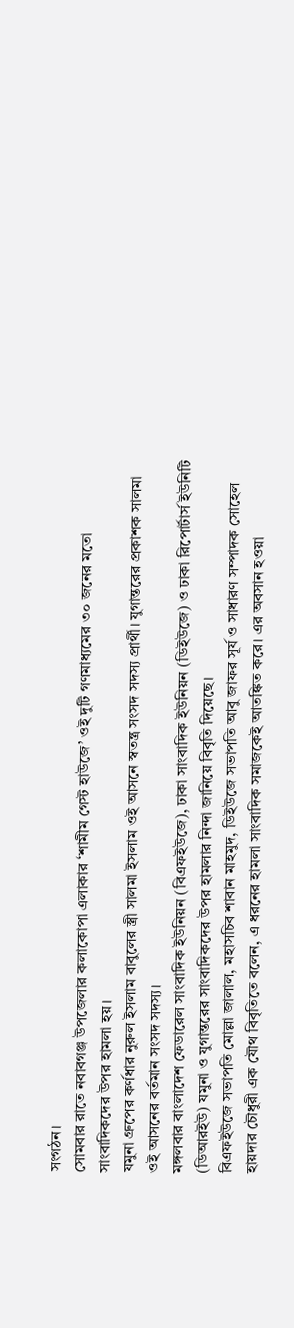সংগঠন।
সোমবার রাতে নবাবগঞ্জ উপজেলার কলাকোপা এলাকার ‘শামীম গেস্ট হাউজে’ ওই দুটি গণমাধ্যমের ৩০ জনের মতো সাংবাদিকদের উপর হামলা হয়।
যমুনা গ্রুপের কর্ণধার নুরুল ইসলাম বাবুলের স্ত্রী সালমা ইসলাম ওই আসনে স্বতন্ত্র সংসদ সদস্য প্রার্থী। যুগান্তরের প্রকাশক সালমা ওই আসনের বর্তমান সংসদ সদস্য।
মঙ্গলবার বাংলাদেশ ফেডারেল সাংবাদিক ইউনিয়ন (বিএফইউজে), ঢাকা সাংবাদিক ইউনিয়ন (ডিইউজে) ও ঢাকা রিপোর্টার্স ইউনিটি (ডিআরইউ) যমুনা ও যুগান্তরের সাংবাদিকদের উপর হামলার নিন্দা জানিয়ে বিবৃতি দিয়েছে।
বিএফইউজে সভাপতি মোল্লা জালাল, মহাসচিব শাবান মাহমুদ, ডিইউজে সভাপতি আবু জাফর সূর্য ও সাধারণ সম্পাদক সোহেল হায়দার চৌধুরী এক যৌথ বিবৃতিতে বলেন, এ ধরনের হামলা সাংবাদিক সমাজকেই আতঙ্কিত করে। এর অবসান হওয়া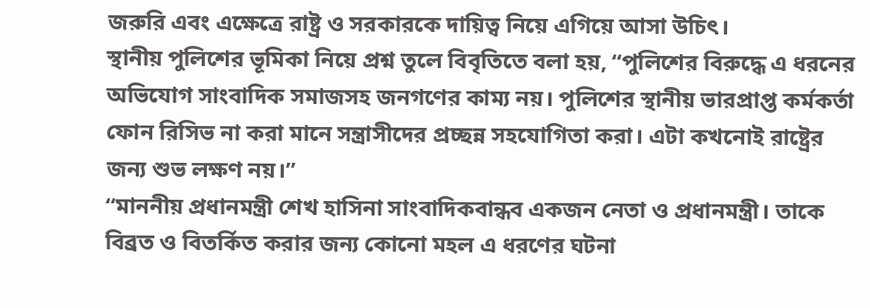জরুরি এবং এক্ষেত্রে রাষ্ট্র ও সরকারকে দায়িত্ব নিয়ে এগিয়ে আসা উচিৎ।
স্থানীয় পুলিশের ভূমিকা নিয়ে প্রশ্ন তুলে বিবৃতিতে বলা হয়, “পুলিশের বিরুদ্ধে এ ধরনের অভিযোগ সাংবাদিক সমাজসহ জনগণের কাম্য নয়। পুলিশের স্থানীয় ভারপ্রাপ্ত কর্মকর্তা ফোন রিসিভ না করা মানে সন্ত্রাসীদের প্রচ্ছন্ন সহযোগিতা করা। এটা কখনোই রাষ্ট্রের জন্য শুভ লক্ষণ নয়।”
“মাননীয় প্রধানমন্ত্রী শেখ হাসিনা সাংবাদিকবান্ধব একজন নেতা ও প্রধানমন্ত্রী। তাকে বিব্রত ও বিতর্কিত করার জন্য কোনো মহল এ ধরণের ঘটনা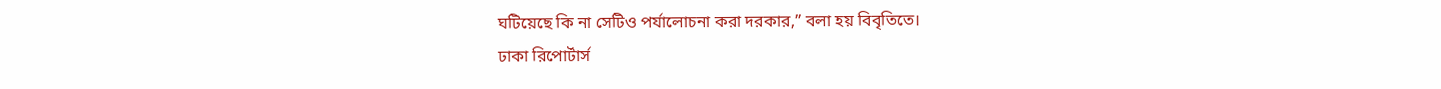ঘটিয়েছে কি না সেটিও পর্যালোচনা করা দরকার,” বলা হয় বিবৃতিতে।
ঢাকা রিপোর্টার্স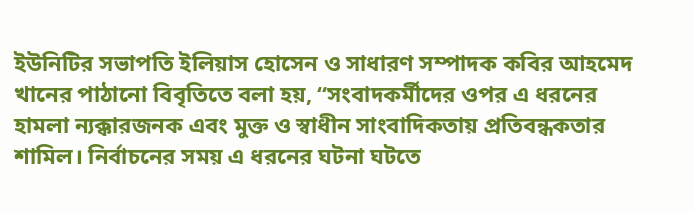ইউনিটির সভাপতি ইলিয়াস হোসেন ও সাধারণ সম্পাদক কবির আহমেদ খানের পাঠানো বিবৃতিতে বলা হয়, “সংবাদকর্মীদের ওপর এ ধরনের হামলা ন্যক্কারজনক এবং মুক্ত ও স্বাধীন সাংবাদিকতায় প্রতিবন্ধকতার শামিল। নির্বাচনের সময় এ ধরনের ঘটনা ঘটতে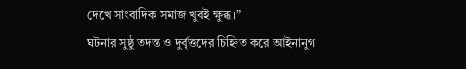দেখে সাংবাদিক সমাজ খুবই ক্ষুব্ধ।”
ঘটনার সুষ্ঠু তদন্ত ও দুর্বৃত্তদের চিহ্নিত করে আইনানুগ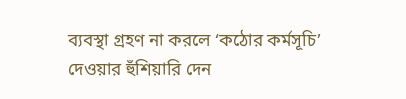ব্যবস্থা গ্রহণ না করলে ‘কঠোর কর্মসূচি’ দেওয়ার হুঁশিয়ারি দেন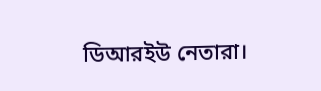ডিআরইউ নেতারা।